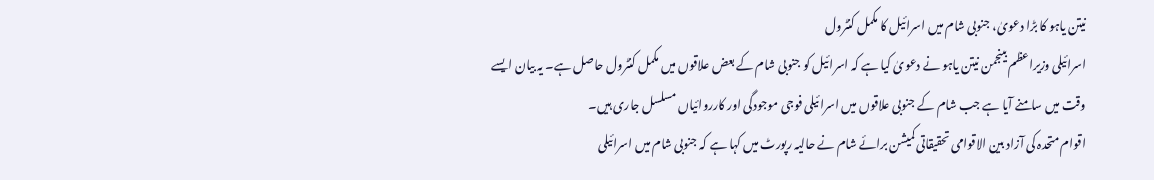نیتن یاہو کا بڑا دعویٰ، جنوبی شام میں اسرائیل کا مکمل کنٹرول
اسرائیلی وزیراعظم بینجمن نیتن یاہو نے دعویٰ کیا ہے کہ اسرائیل کو جنوبی شام کے بعض علاقوں میں مکمل کنٹرول حاصل ہے۔ یہ بیان ایسے وقت میں سامنے آیا ہے جب شام کے جنوبی علاقوں میں اسرائیلی فوجی موجودگی اور کارروائیاں مسلسل جاری ہیں۔
اقوام متحدہ کی آزاد بین الاقوامی تحقیقاتی کمیشن برائے شام نے حالیہ رپورٹ میں کہا ہے کہ جنوبی شام میں اسرائیلی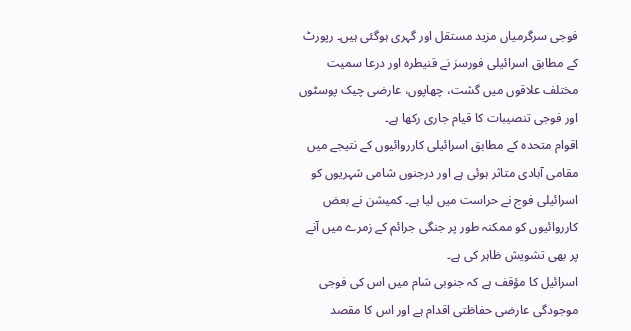فوجی سرگرمیاں مزید مستقل اور گہری ہوگئی ہیں۔ رپورٹ کے مطابق اسرائیلی فورسز نے قنیطرہ اور درعا سمیت مختلف علاقوں میں گشت، چھاپوں، عارضی چیک پوسٹوں اور فوجی تنصیبات کا قیام جاری رکھا ہے۔
اقوام متحدہ کے مطابق اسرائیلی کارروائیوں کے نتیجے میں مقامی آبادی متاثر ہوئی ہے اور درجنوں شامی شہریوں کو اسرائیلی فوج نے حراست میں لیا ہے۔ کمیشن نے بعض کارروائیوں کو ممکنہ طور پر جنگی جرائم کے زمرے میں آنے پر بھی تشویش ظاہر کی ہے۔
اسرائیل کا مؤقف ہے کہ جنوبی شام میں اس کی فوجی موجودگی عارضی حفاظتی اقدام ہے اور اس کا مقصد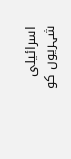اسرائیلی شہریوں کو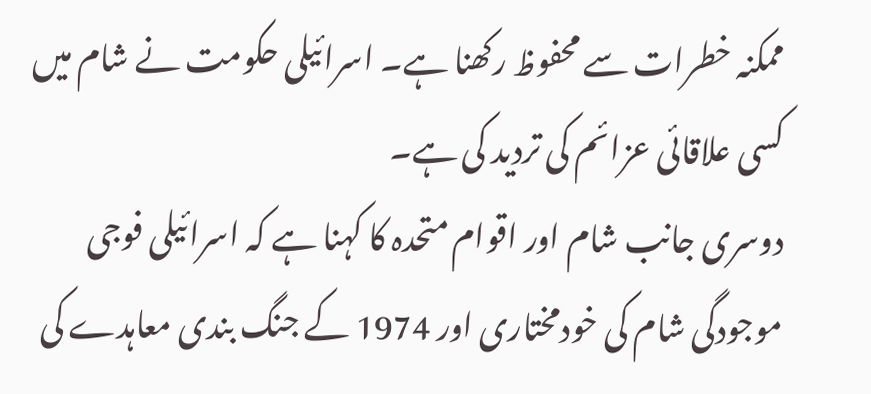ممکنہ خطرات سے محفوظ رکھنا ہے۔ اسرائیلی حکومت نے شام میں کسی علاقائی عزائم کی تردید کی ہے۔
دوسری جانب شام اور اقوام متحدہ کا کہنا ہے کہ اسرائیلی فوجی موجودگی شام کی خودمختاری اور 1974 کے جنگ بندی معاہدے کی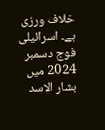خلاف ورزی ہے۔ اسرائیلی فوج دسمبر 2024 میں بشار الاسد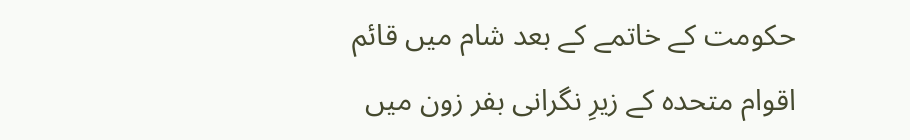حکومت کے خاتمے کے بعد شام میں قائم اقوام متحدہ کے زیرِ نگرانی بفر زون میں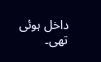داخل ہوئی تھی۔